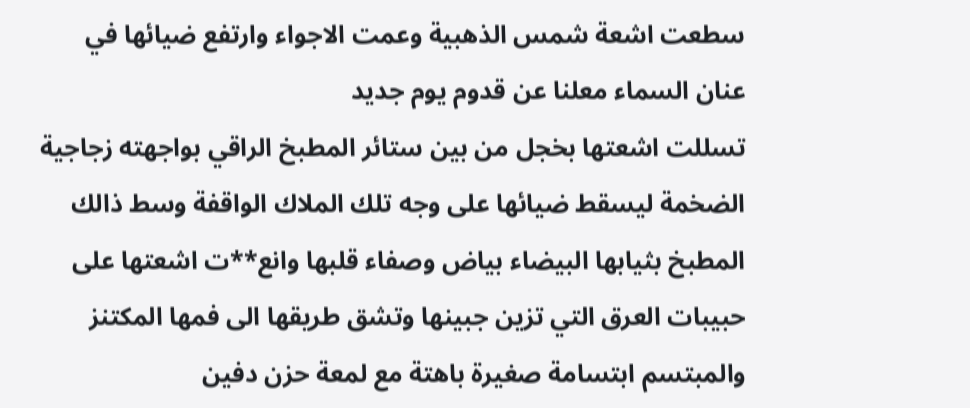سطعت اشعة شمس الذهبية وعمت الاجواء وارتفع ضيائها في عنان السماء معلنا عن قدوم يوم جديد
تسللت اشعتها بخجل من بين ستائر المطبخ الراقي بواجهته زجاجية الضخمة ليسقط ضيائها على وجه تلك الملاك الواقفة وسط ذالك المطبخ بثيابها البيضاء بياض وصفاء قلبها وانع**ت اشعتها على حبيبات العرق التي تزين جبينها وتشق طريقها الى فمها المكتنز والمبتسم ابتسامة صغيرة باهتة مع لمعة حزن دفين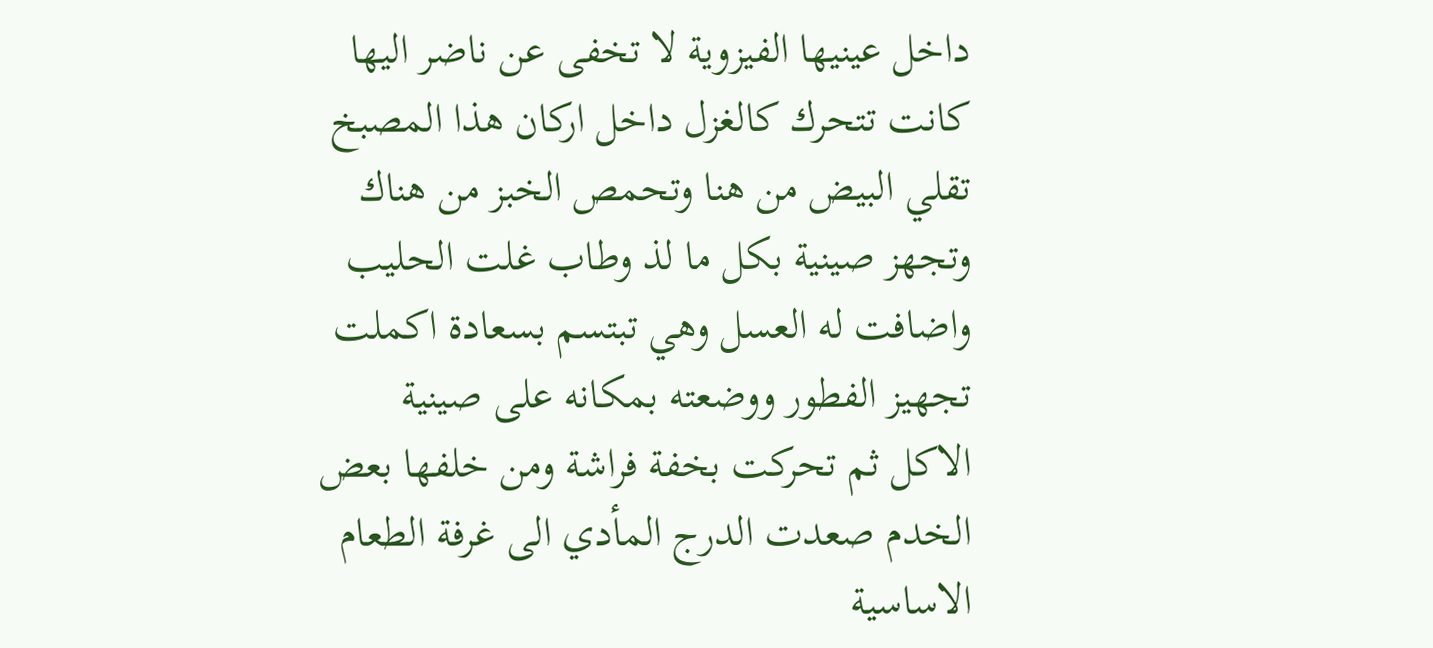داخل عينيها الفيزوية لا تخفى عن ناضر اليها
كانت تتحرك كالغزل داخل اركان هذا المصبخ تقلي البيض من هنا وتحمص الخبز من هناك وتجهز صينية بكل ما لذ وطاب غلت الحليب واضافت له العسل وهي تبتسم بسعادة اكملت تجهيز الفطور ووضعته بمكانه على صينية الاكل ثم تحركت بخفة فراشة ومن خلفها بعض الخدم صعدت الدرج المأدي الى غرفة الطعام الاساسية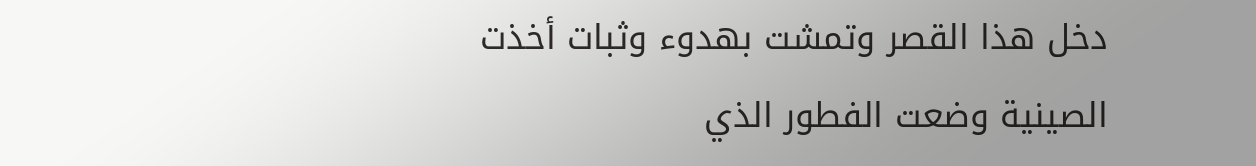دخل هذا القصر وتمشت بهدوء وثبات أخذت الصينية وضعت الفطور الذي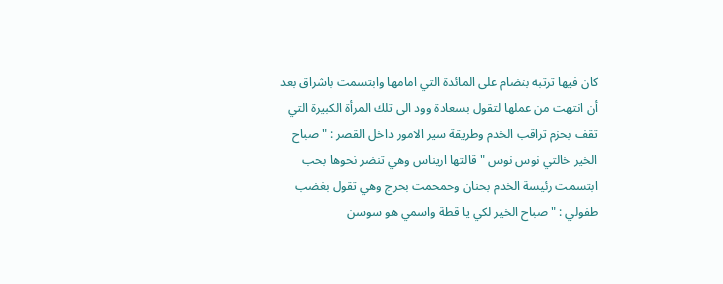كان فيها ترتبه بنضام على المائدة التي امامها وابتسمت باشراق بعد أن انتهت من عملها لتقول بسعادة وود الى تلك المرأة الكبيرة التي تقف بحزم تراقب الخدم وطريقة سير الامور داخل القصر : " صباح الخير خالتي نوس نوس " قالتها اريناس وهي تنضر نحوها بحب
ابتسمت رئيسة الخدم بحنان وحمحمت بحرج وهي تقول بغضب طفولي : " صباح الخير لكي يا قطة واسمي هو سوسن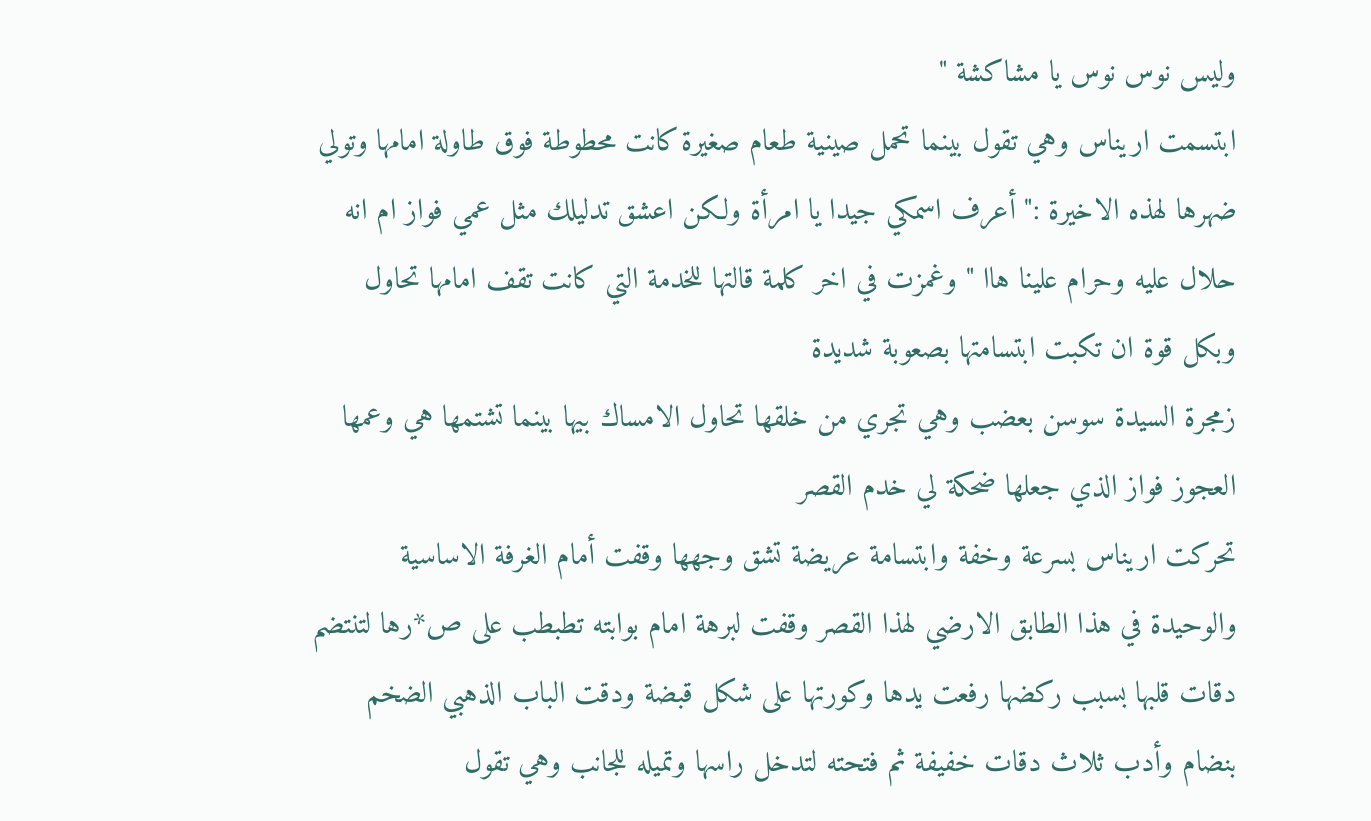وليس نوس نوس يا مشاكشة "
ابتسمت اريناس وهي تقول بينما تحمل صينية طعام صغيرة كانت محطوطة فوق طاولة امامها وتولي ضهرها لهذه الاخيرة :" أعرف اسمكي جيدا يا امرأة ولكن اعشق تدليلك مثل عمي فواز ام انه حلال عليه وحرام علينا هاا " وغمزت في اخر كلمة قالتها للخدمة التي كانت تقف امامها تحاول وبكل قوة ان تكبت ابتسامتها بصعوبة شديدة
زمجرة السيدة سوسن بعضب وهي تجري من خلقها تحاول الامساك بيها بينما تشتمها هي وعمها العجوز فواز الذي جعلها ضحكة لي خدم القصر
تحركت اريناس بسرعة وخفة وابتسامة عريضة تشق وجهها وقفت أمام الغرفة الاساسية والوحيدة في هذا الطابق الارضي لهذا القصر وقفت لبرهة امام بوابته تطبطب على ص*رها لتنتضم دقات قلبها بسبب ركضها رفعت يدها وكورتها على شكل قبضة ودقت الباب الذهبي الضخم بنضام وأدب ثلاث دقات خفيفة ثم فتحته لتدخل راسها وتميله للجانب وهي تقول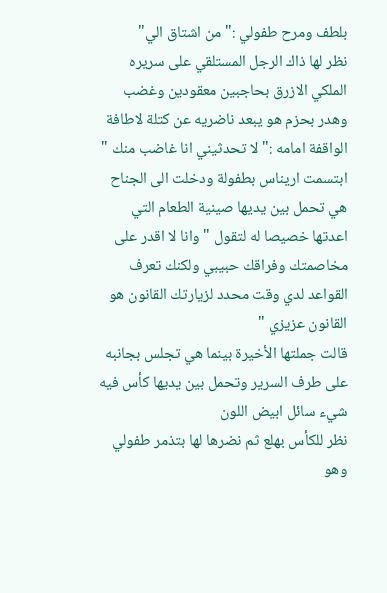بلطف ومرح طفولي :" من اشتاق الي"
نظر لها ذاك الرجل المستلقي على سريره الملكي الازرق بحاجبين معقودين وغضب وهدر بحزم هو يبعد ناضريه عن كتلة لاطافة الواقفة امامه :" لا تحدثيني انا غاضب منك "
ابتسمت اريناس بطفولة ودخلت الى الجناح هي تحمل بين يديها صينية الطعام التي اعدتها خصيصا له لتقول " وانا لا اقدر على مخاصمتك وفراقك حبيبي ولكنك تعرف القواعد لدي وقت محدد لزيارتك القانون هو القانون عزيزي "
قالت جملتها الأخيرة بينما هي تجلس بجانبه على طرف السرير وتحمل بين يديها كأس فيه شيء سائل ابيض اللون
نظر للكأس بهلع ثم نضرها لها بتذمر طفولي وهو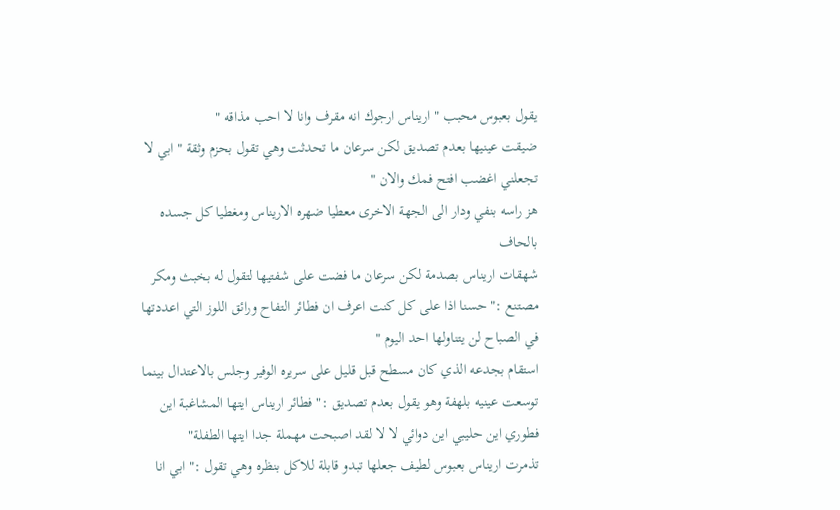يقول بعبوس محبب " اريناس ارجوك انه مقرف وانا لا احب مذاقه "
ضيقت عينيها بعدم تصديق لكن سرعان ما تحدثت وهي تقول بحزم وثقة " ابي لا تجعلني اغضب افتح فمك والان "
هز راسه بنفي ودار الى الجهة الاخرى معطيا ضهره الاريناس ومغطيا كل جسده بالحاف
شهقات اريناس بصدمة لكن سرعان ما فضت على شفتيها لتقول له بخبث ومكر مصتنع :" حسنا اذا على كل كنت اعرف ان فطائر التفاح ورائق اللوز التي اعددتها في الصباح لن يتناولها احد اليوم "
استقام بجدعه الذي كان مسطح قبل قليل على سريره الوفير وجلس بالاعتدال بينما توسعت عينيه بلهفة وهو يقول بعدم تصديق :" فطائر اريناس ايتها المشاغبة اين فطوري اين حليبي اين دوائي لا لا لقد اصبحت مهملة جدا ايتها الطفلة"
تذمرت اريناس بعبوس لطيف جعلها تبدو قابلة للاكل بنظره وهي تقول :" ابي انا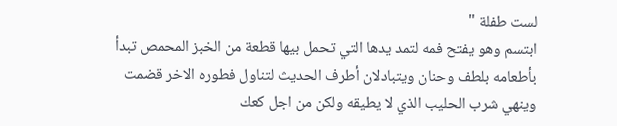لست طفلة "
ابتسم وهو يفتح فمه لتمد يدها التي تحمل بيها قطعة من الخبز المحمص تبدأ بأطعامه بلطف وحنان ويتبادلان أطرف الحديث لتناول فطوره الاخر قضمت وينهي شرب الحليب الذي لا يطيقه ولكن من اجل كعك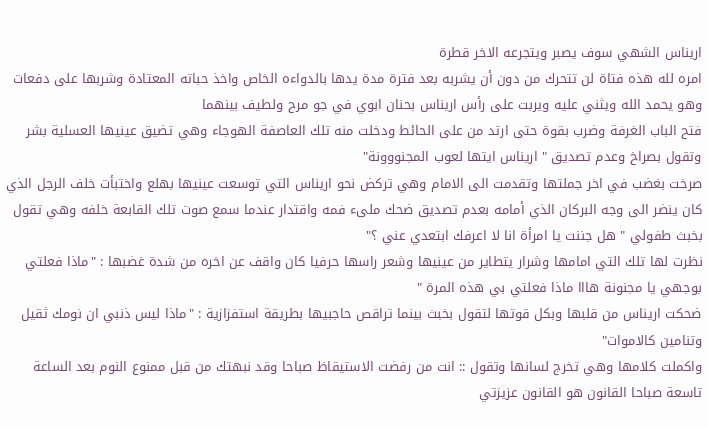اريناس الشهي سوف يصبر ويتجرعه الاخر قطرة
امره لله هذه فتاة لن تتحرك من دون أن يشربه بعد فترة مدة يدها بالدواءه الخاص واخذ حباته المعتادة وشربها على دفعات وهو يحمد الله ويثني عليه ويربت على رأس اريناس بحنان ابوي في جو مرح ولطيف بينهما
فتح الباب الغرفة وضرب بقوة حتى ارتد من على الحائط ودخلت منه تلك العاصفة الهوجاء وهي تضيق عينيها العسلية بشر وتقول بصراخ وعدم تصديق " اريناس ايتها لعوب المجنووونة"
صرخت بغضب في اخر جملتها وتقدمت الى الامام وهي تركض نحو اريناس التي توسعت عينيها بهلع واختبأت خلف الرجل الذي كان ينضر الى وجه البركان الذي أمامه بعدم تصديق ضحك ملىء فمه واقتدار عندما سمع صوت تلك القابعة خلفه وهي تقول بخبث طفولي " هل جننت يا امرأة انا لا اعرفك ابتعدي عني ؟"
نظرت لها تلك التي امامها وشرار يتطاير من عينيها وشعر راسها حرفيا كان واقف عن اخره من شدة غضبها : "ماذا فعلتي بوجهي يا مجنونة هااا ماذا فعلتي بي هذه المرة "
ضحكت اريناس من قلبها وبكل قوتها لتقول بخبث بينما تراقص حاجبيها بطريقة استفزازية : "ماذا ليس ذنبي ان نومك ثقيل وتنامين كالاموات"
واكملت كلامها وهي تخرج لسانها وتقول :: انت من رفضت الاستيقاظ صباحا وقد نبهتك من قبل ممنوع النوم بعد الساعة تاسعة صباحا القانون هو القانون عزيزتي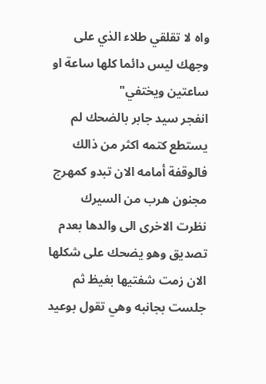واه لا تقلقي طلاء الذي على وجهك ليس دائما كلها ساعة او ساعتين ويختفي"
انفجر سيد جابر بالضحك لم يستطع كتمه اكثر من ذالك فالوقفة أمامه الان تبدو كمهرج مجنون هرب من السيرك نظرت الاخرى الى والدها بعدم تصديق وهو يضحك على شكلها الان زمت شفتيها بغيظ ثم جلست بجانبه وهي تقول بوعيد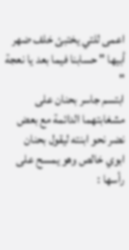اعمى للتي يختبئ خلف ضهر أبيها " حسابنا فيما بعد يا نعجة "
ابتسم جاسر بحنان على مشغابتهما الدائمة مع بعض نضر نحو ابنته ليقول بحنان ابوي خالص وهو يمسح على رأسها :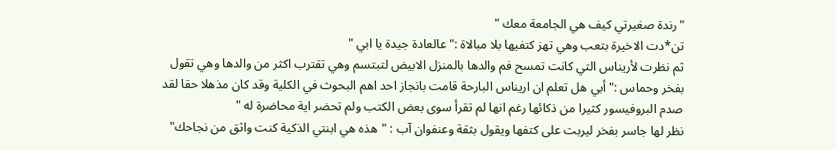"رندة صغيرتي كيف هي الجامعة معك "
تن*دت الاخيرة بتعب وهي تهز كتفيها بلا مبالاة :" عالعادة جيدة يا ابي "
ثم نظرت لأريناس التي كانت تمسح فم والدها بالمنزل الابيض لتبتسم وهي تقترب اكثر من والدها وهي تقول بفخر وحماس :" أبي هل تعلم ان اريناس البارحة قامت بانجاز احد اهم البحوث في الكلية وقد كان مذهلا حقا لقد صدم البروفيسور كثيرا من ذكائها رغم انها لم تقرأ سوى بعض الكتب ولم تحضر اية محاضرة له "
نظر لها جاسر بفخر ليربت على كتفها ويقول بثقة وعنفوان آب : "هذه هي ابنتي الذكية كنت واثق من نجاحك"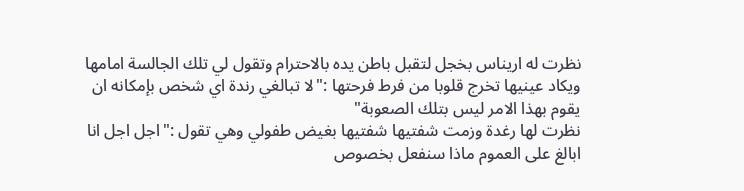نظرت له اريناس بخجل لتقبل باطن يده بالاحترام وتقول لي تلك الجالسة امامها ويكاد عينيها تخرج قلوبا من فرط فرحتها :"لا تبالغي رندة اي شخص بإمكانه ان يقوم بهذا الامر ليس بتلك الصعوبة"
نظرت لها رغدة وزمت شفتيها شفتيها بغيض طفولي وهي تقول :"اجل اجل انا ابالغ على العموم ماذا سنفعل بخصوص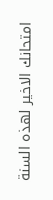امتحانك الاخير لهذه السنة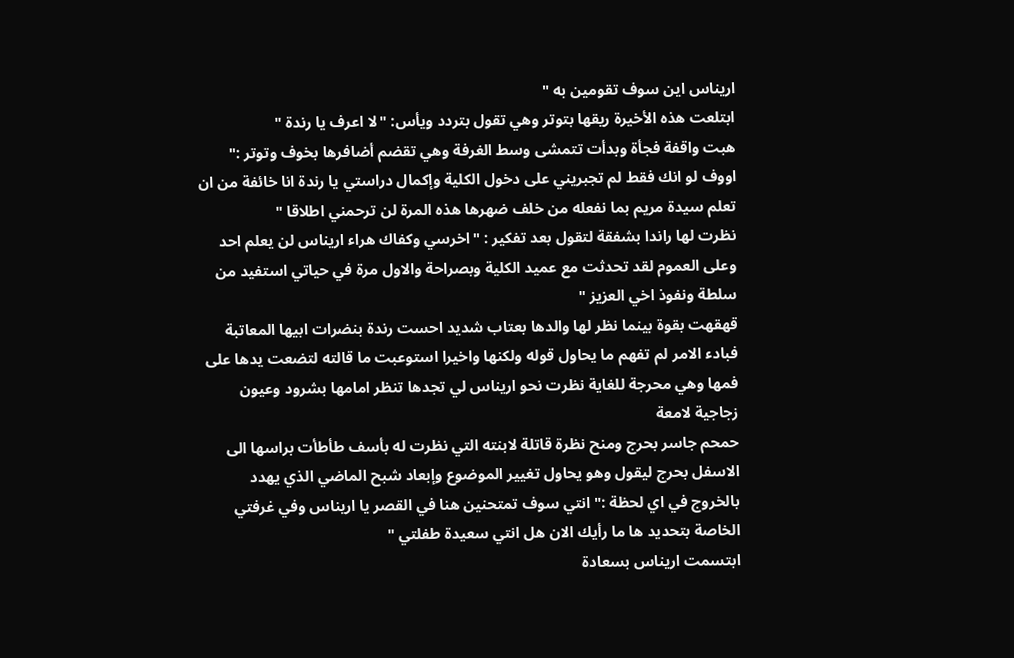اريناس اين سوف تقومين به "
ابتلعت هذه الأخيرة ريقها بتوتر وهي تقول بتردد ويأس: "لا اعرف يا رندة "
هبت واقفة فجأة وبدأت تتمشى وسط الغرفة وهي تقضم أضافرها بخوف وتوتر :" اووف لو انك فقط لم تجبريني على دخول الكلية وإكمال دراستي يا رندة انا خائفة من ان تعلم سيدة مريم بما نفعله من خلف ضهرها هذه المرة لن ترحمني اطلاقا "
نظرت لها راندا بشفقة لتقول بعد تفكير : "اخرسي وكفاك هراء اريناس لن يعلم احد وعلى العموم لقد تحدثت مع عميد الكلية وبصراحة والاول مرة في حياتي استفيد من سلطة ونفوذ اخي العزيز "
قهقهت بقوة بينما نظر لها والدها بعتاب شديد احست رندة بنضرات ابيها المعاتبة فبادء الامر لم تفهم ما يحاول قوله ولكنها واخيرا استوعبت ما قالته لتضعت يدها على فمها وهي محرجة للغاية نظرت نحو اريناس لي تجدها تنظر امامها بشرود وعيون زجاجية لامعة
حمحم جاسر بحرج ومنح نظرة قاتلة لابنته التي نظرت له بأسف طأطأت براسها الى الاسفل بحرج ليقول وهو يحاول تغيير الموضوع وإبعاد شبح الماضي الذي يهدد بالخروج في اي لحظة :" انتي سوف تمتحنين هنا في القصر يا اريناس وفي غرفتي الخاصة بتحديد ها ما رأيك الان هل انتي سعيدة طفلتي "
ابتسمت اريناس بسعادة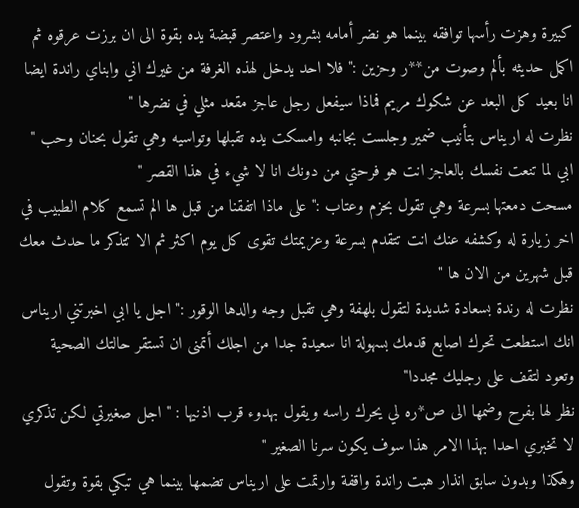كبيرة وهزت رأسها توافقه بينما هو نضر أمامه بشرود واعتصر قبضة يده بقوة الى ان برزت عرقوه ثم اكمل حديثه بألم وصوت من**ر وحزين :" فلا احد يدخل لهذه الغرفة من غيرك اني وابناي راندة ايضا انا بعيد كل البعد عن شكوك مريم فماذا سيفعل رجل عاجز مقعد مثلي في نضرها "
نظرت له اريناس بتأنيب ضمير وجلست بجانبه وامسكت يده تقبلها وتواسيه وهي تقول بحنان وحب " ابي لما تنعت نفسك بالعاجز انت هو فرحتي من دونك انا لا شيء في هذا القصر "
مسحت دمعتها بسرعة وهي تقول بحزم وعتاب :" على ماذا اتفقنا من قبل ها الم تسمع كلام الطبيب في اخر زيارة له وكشفه عنك انت تتقدم بسرعة وعزيمتك تقوى كل يوم اكثر ثم الا تتذكر ما حدث معك قبل شهرين من الان ها "
نظرت له رندة بسعادة شديدة لتقول بلهفة وهي تقبل وجه والدها الوقور :" اجل يا ابي اخبرتني اريناس انك استطعت تحرك اصابع قدمك بسهولة انا سعيدة جدا من اجلك أتمنى ان تستقر حالتك الصحية وتعود لتقف على رجليك مجددا"
نظر لها بفرح وضمها الى ص*ره لي يحرك راسه ويقول بهدوء قرب اذنيها : " اجل صغيرتي لكن تذكري لا تخبري احدا بهذا الامر هذا سوف يكون سرنا الصغير "
وهكذا وبدون سابق انذار هبت راندة واقفة وارتمت على اريناس تضمها بينما هي تبكي بقوة وتقول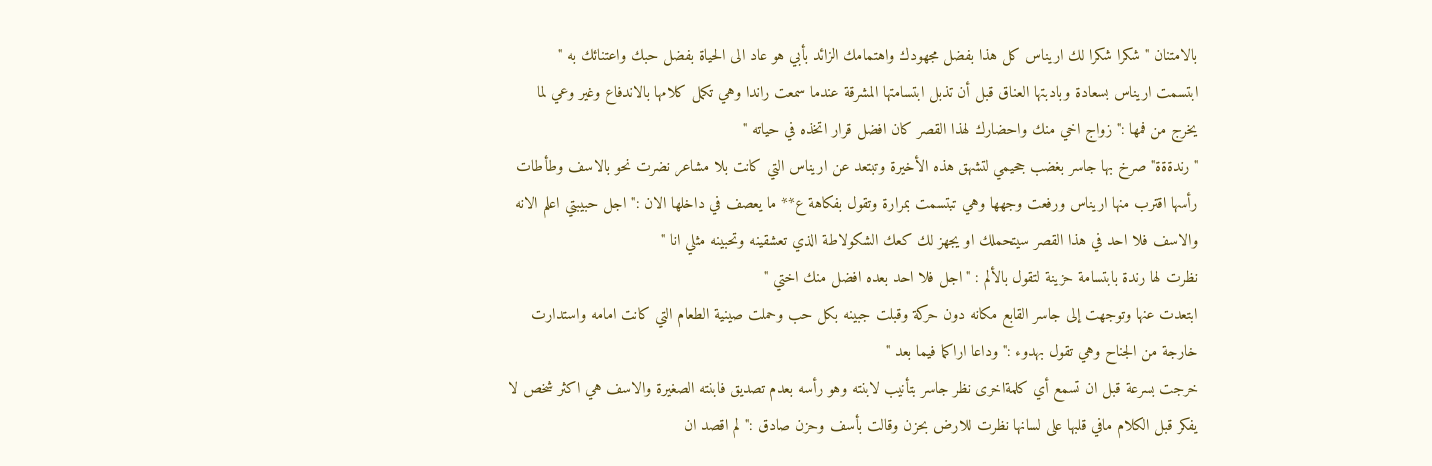بالامتنان " شكرا شكرا لك اريناس كل هذا بفضل مجهودك واهتمامك الزائد بأبي هو عاد الى الحياة بفضل حبك واعتنائك به "
ابتسمت اريناس بسعادة وبادبتها العناق قبل أن تذبل ابتسامتها المشرقة عندما سمعت راندا وهي تكمل كلامها بالاندفاع وغير وعي لما يخرج من فمها :" زواج اخي منك واحضارك لهذا القصر كان افضل قرار اتخذه في حياته "
"رندةةة" صرخ بها جاسر بغضب جحيمي لتشهق هذه الأخيرة وتبتعد عن اريناس التي كانت بلا مشاعر نضرت نحو بالاسف وطأطات رأسها اقترب منها اريناس ورفعت وجهها وهي تبتسمت بمرارة وتقول بفكاهة ع** ما يعصف في داخلها الان :" اجل حبيبتي اعلم الانه والاسف فلا احد في هذا القصر سيتحملك او يجهز لك كعك الشكولاطة الذي تعشقينه وتحبينه مثلي انا "
نظرت لها رندة بابتسامة حزينة لتقول بالألم : "اجل فلا احد بعده افضل منك اختي "
ابتعدت عنها وتوجهت إلى جاسر القابع مكانه دون حركة وقبلت جبينه بكل حب وحملت صينية الطعام التي كانت امامه واستدارت خارجة من الجناح وهي تقول بهدوء :" وداعا اراكما فيما بعد "
خرجت بسرعة قبل ان تسمع أي كلمةاخرى نظر جاسر بتأنيب لابنته وهو رأسه بعدم تصديق فابنته الصغيرة والاسف هي اكثر شخص لا يفكر قبل الكلام مافي قلبها على لسانها نظرت للارض بحزن وقالت بأسف وحزن صادق :" لم اقصد ان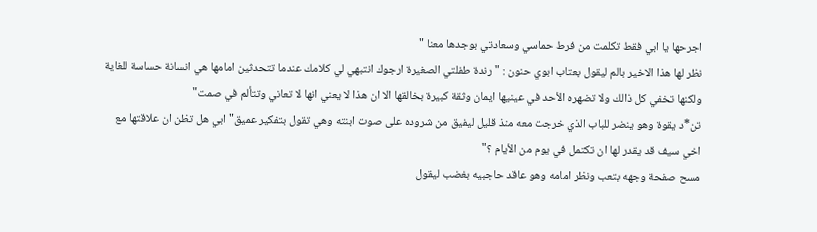اجرحها يا ابي فقط تكلمت من فرط حماسي وسعادتي بوجدها معنا "
نظر لها هذا الاخير بالم ليقول بعتاب ابوي حنون : " رندة طفلتي الصغيرة ارجوك انتبهي لي كلامك عندما تتحدثين امامها هي انسانة حساسة للغاية ولكنها تخفي كل ذالك ولا تضهره الأحد في عينيها ايمان وثقة كبيرة بخالقها الا ان هذا لا يعني انها لا تعاني وتتألم في صمت"
تن*د يقوة وهو ينضر للباب الذي خرجت معه منذ قليل ليفيق من شروده على صوت ابنته وهي تقول بتفكير عميق" ابي هل تظن ان علاقتها مع اخي سيف قد يقدر لها ان تكتمل في يوم من الأيام ؟"
مسح صفحة وجهه بتعب ونظر امامه وهو عاقد حاجبيه بغضب ليقول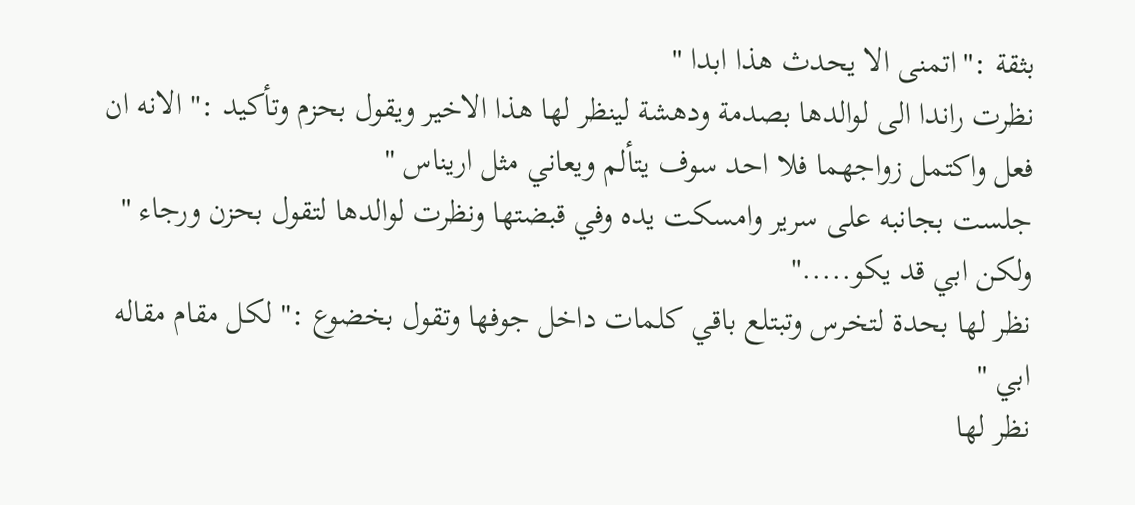بثقة :"اتمنى الا يحدث هذا ابدا "
نظرت راندا الى لوالدها بصدمة ودهشة لينظر لها هذا الاخير ويقول بحزم وتأكيد :" الانه ان فعل واكتمل زواجهما فلا احد سوف يتألم ويعاني مثل اريناس "
جلست بجانبه على سرير وامسكت يده وفي قبضتها ونظرت لوالدها لتقول بحزن ورجاء " ولكن ابي قد يكو....."
نظر لها بحدة لتخرس وتبتلع باقي كلمات داخل جوفها وتقول بخضوع :" لكل مقام مقاله ابي "
نظر لها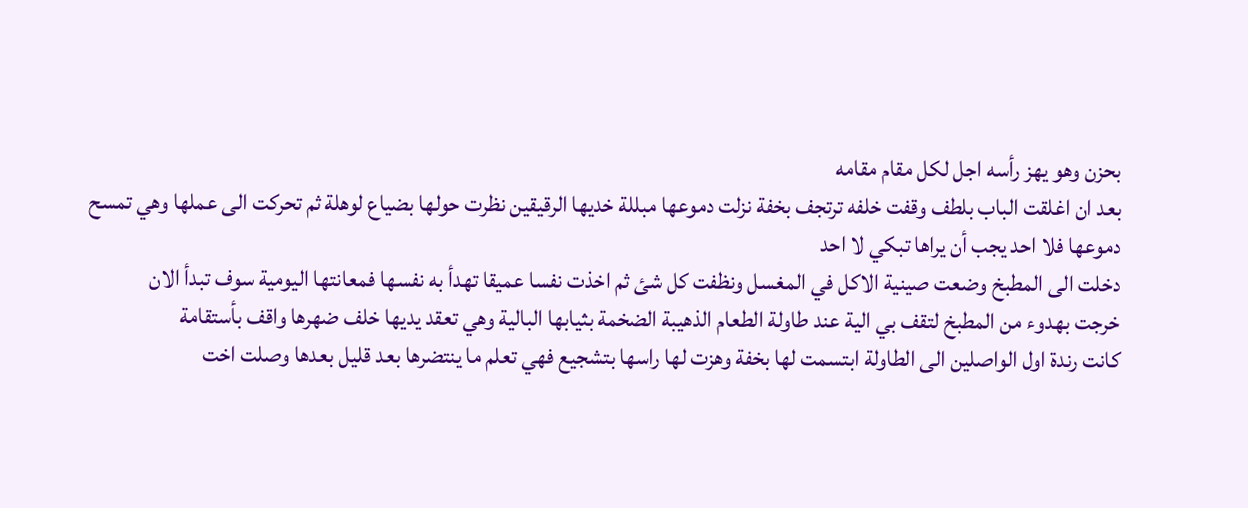بحزن وهو يهز رأسه اجل لكل مقام مقامه
بعد ان اغلقت الباب بلطف وقفت خلفه ترتجف بخفة نزلت دموعها مبللة خديها الرقيقين نظرت حولها بضياع لوهلة ثم تحركت الى عملها وهي تمسح دموعها فلا احد يجب أن يراها تبكي لا احد
دخلت الى المطبخ وضعت صينية الاكل في المغسل ونظفت كل شئ ثم اخذت نفسا عميقا تهدأ به نفسها فمعانتها اليومية سوف تبدأ الان
خرجت بهدوء من المطبخ لتقف بي الية عند طاولة الطعام الذهيبة الضخمة بثيابها البالية وهي تعقد يديها خلف ضهرها واقف بأستقامة
كانت رندة اول الواصلين الى الطاولة ابتسمت لها بخفة وهزت لها راسها بتشجيع فهي تعلم ما ينتضرها بعد قليل بعدها وصلت اخت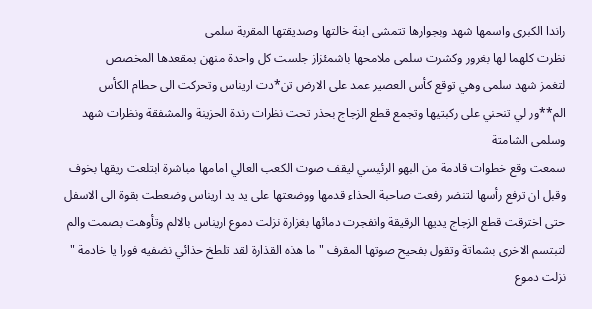راندا الكبرى واسمها شهد وبجوارها تتمشى ابنة خالتها وصديقتها المقربة سلمى
نظرت كلهما لها بغرور وكشرت سلمى ملامحها باشمئزاز جلست كل واحدة منهن بمقعدها المخصص
لتغمز شهد سلمى وهي توقع كأس العصير عمد على الارض تن*دت اريناس وتحركت الى حطام الكأس الم**ور لي تنحني على ركبتيها وتجمع قطع الزجاج بحذر تحت نظرات رندة الحزينة والمشفقة ونظرات شهد وسلمى الشامتة
سمعت وقع خطوات قادمة من البهو الرئيسي ليقف صوت الكعب العالي امامها مباشرة ابتلعت ريقها بخوف وقبل ان ترفع رأسها لتنضر رفعت صاحبة الحذاء قدمها ووضعتها على يد يد اريناس وضعطت بقوة الى الاسفل حتى اخترقت قطع الزجاج يديها الرقيقة وانفجرت دمائها بغزارة نزلت دموع اريناس بالالم وتأوهت بصمت والم لتبتسم الاخرى بشماتة وتقول بفحيح صوتها المقرف " ما هذه القذارة لقد تلطخ حذائي نضفيه فورا يا خادمة "
نزلت دموع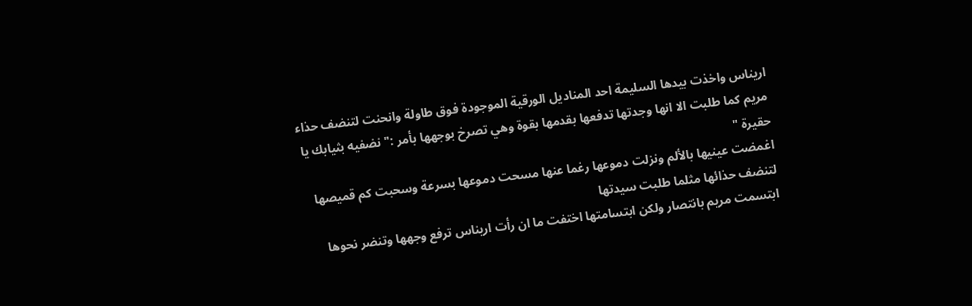اريناس واخذت بيدها السليمة احد المناديل الورقية الموجودة فوق طاولة وانحنت لتنضف حذاء مريم كما طلبت الا انها وجدتها تدفعها بقدمها بقوة وهي تصرخ بوجهها بأمر :" نضفيه بثيابك يا حقيرة "
اغمضت عينيها بالألم ونزلت دموعها رغما عنها مسحت دموعها بسرعة وسحبت كم قميصها لتنضف حذائها مثلما طلبت سيدتها
ابتسمت مريم بانتصار ولكن ابتسامتها اختفت ما ان رأت اريناس ترفع وجهها وتنضر نحوها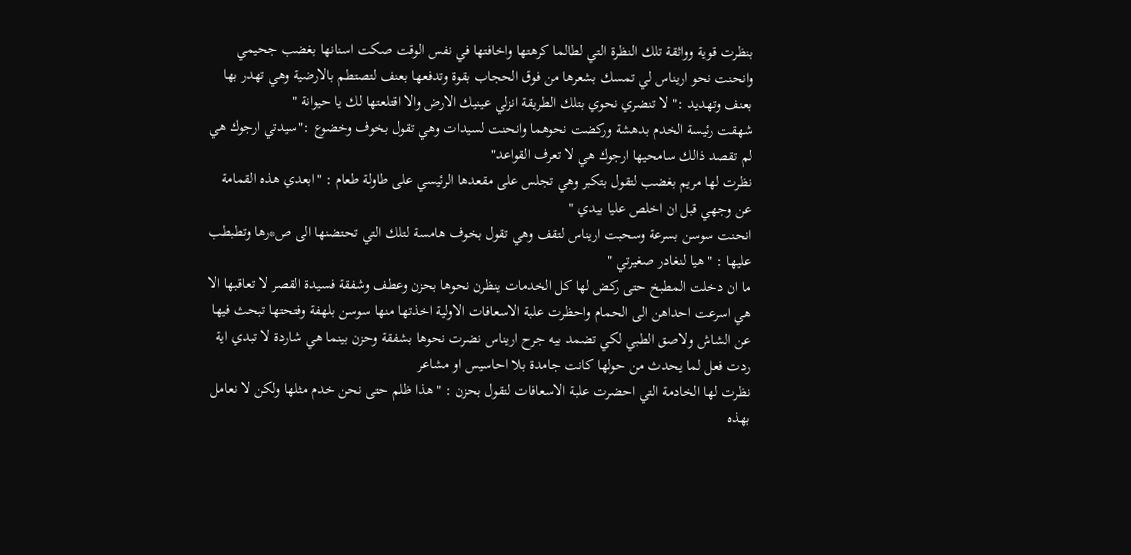بنظرت قوية وواثقة تلك النظرة التي لطالما كرهتها واخافتها في نفس الوقت صكت اسنانها بغضب جحيمي وانحنت نحو اريناس لي تمسك بشعرها من فوق الحجاب بقوة وتدفعها بعنف لتصتطم بالارضية وهي تهدر بها بعنف وتهديد :" لا تنضري نحوي بتلك الطريقة انزلي عينيك الارض والا اقتلعتها لك يا حيوانة "
شهقت رئيسة الخدم بدهشة وركضت نحوهما وانحنت لسيدات وهي تقول بخوف وخضوع :"سيدتي ارجوك هي لم تقصد ذالك سامحيها ارجوك هي لا تعرف القواعد"
نظرت لها مريم بغضب لتقول بتكبر وهي تجلس على مقعدها الرئيسي على طاولة طعام : "ابعدي هذه القمامة عن وجهي قبل ان اخلص عليا بيدي "
انحنت سوسن بسرعة وسحبت اريناس لتقف وهي تقول بخوف هامسة لتلك التي تحتضنها الى ص*رها وتطبطب عليها : "هيا لنغادر صغيرتي "
ما ان دخلت المطبخ حتى ركض لها كل الخدمات ينظرن نحوها بحزن وعطف وشفقة فسيدة القصر لا تعاقبها الا هي اسرعت احداهن الى الحمام واحظرت علبة الاسعافات الاولية اخذتها منها سوسن بلهفة وفتحتها تبحث فيها عن الشاش ولاصق الطبي لكي تضمد بيه جرح اريناس نضرت نحوها بشفقة وحزن بينما هي شاردة لا تبدي اية ردت فعل لما يحدث من حولها كانت جامدة بلا احاسيس او مشاعر
نظرت لها الخادمة التي احضرت علبة الاسعافات لتقول بحزن : "هذا ظلم حتى نحن خدم مثلها ولكن لا نعامل بهذه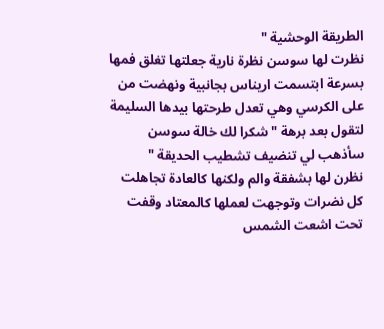الطريقة الوحشية "
نظرت لها سوسن نظرة نارية جعلتها تغلق فمها بسرعة ابتسمت اريناس بجانبية ونهضت من على الكرسي وهي تعدل طرحتها بيدها السليمة لتقول بعد برهة " شكرا لك خالة سوسن سأذهب لي تنضيف تشطيب الحديقة "
نظرن لها بشفقة والم ولكنها كالعادة تجاهلت كل نضرات وتوجهت لعملها كالمعتاد وقفت تحت اشعت الشمس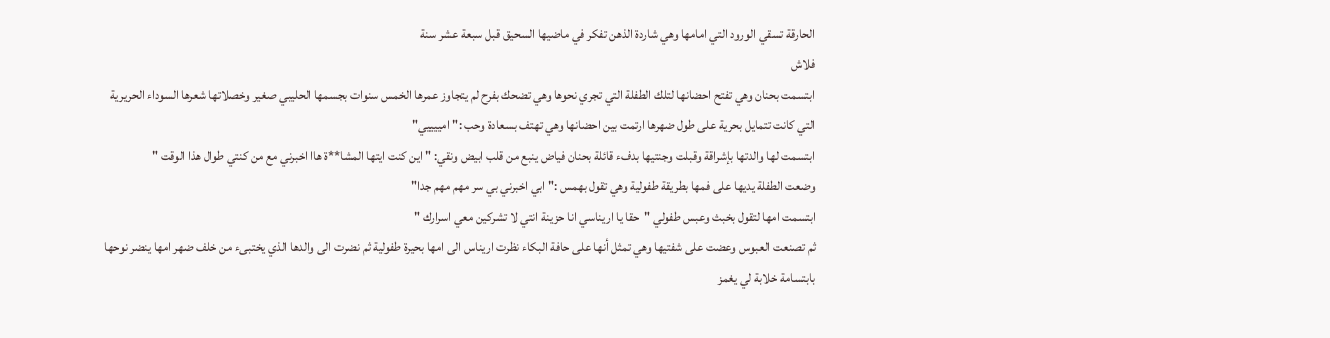الحارقة تسقي الورود التي امامها وهي شاردة الذهن تفكر في ماضيها السحيق قبل سبعة عشر سنة
فلاش
ابتسمت بحنان وهي تفتح احضانها لتلك الطفلة التي تجري نحوها وهي تضحك بفرح لم يتجاوز عمرها الخمس سنوات بجسمها الحليبي صغير وخصلاتها شعرها السوداء الحريرية التي كانت تتمايل بحرية على طول ضهرها ارتمت بين احضانها وهي تهتف بسعادة وحب :"امييييي"
ابتسمت لها والدتها بإشراقة وقبلت وجنتيها بدفء قائلة بحنان فياض ينبع من قلب ابيض ونقي: "اين كنت ايتها المشا**ة هاا اخبرني مع من كنتي طوال هذا الوقت "
وضعت الطفلة يديها على فمها بطريقة طفولية وهي تقول بهمس :" ابي اخبرني بي سر مهم مهم جدا"
ابتسمت امها لتقول بخبث وعبس طفولي "حقا يا اريناسي انا حزينة انتي لا تشركين معي اسرارك "
ثم تصنعت العبوس وعضت على شفتيها وهي تمثل أنها على حافة البكاء نظرت اريناس الى امها بحيرة طفولية ثم نضرت الى والدها الذي يختبىء من خلف ضهر امها ينضر نوحها بابتسامة خلابة لي يغمز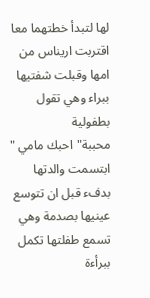لها لتبدأ خطتهما معا اقتربت اريناس من امها وقبلت شفتيها ببراء وهي تقول بطفولية محببة"احبك مامي "
ابتسمت والدتها بدفء قبل ان تتوسع عينيها بصدمة وهي تسمع طفلتها تكمل ببرأءة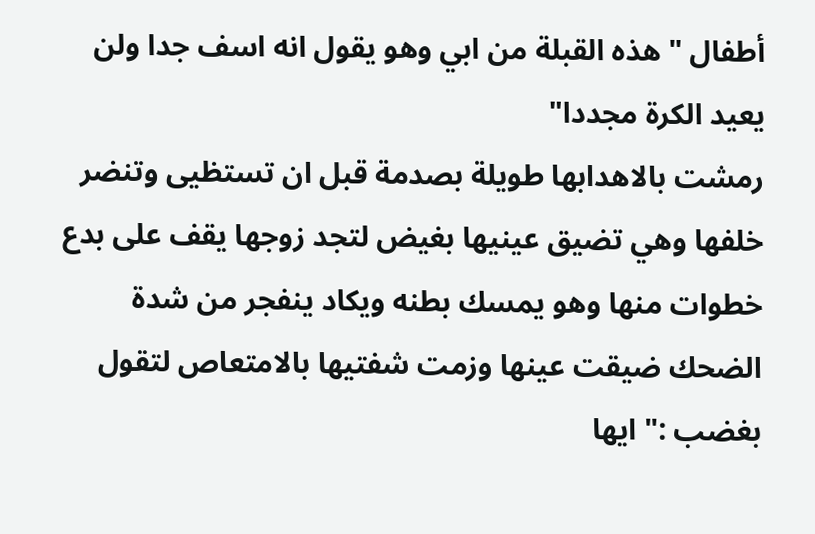أطفال " هذه القبلة من ابي وهو يقول انه اسف جدا ولن يعيد الكرة مجددا"
رمشت بالاهدابها طويلة بصدمة قبل ان تستظيى وتنضر خلفها وهي تضيق عينيها بغيض لتجد زوجها يقف على بدع خطوات منها وهو يمسك بطنه ويكاد ينفجر من شدة الضحك ضيقت عينها وزمت شفتيها بالامتعاص لتقول بغضب :" ايها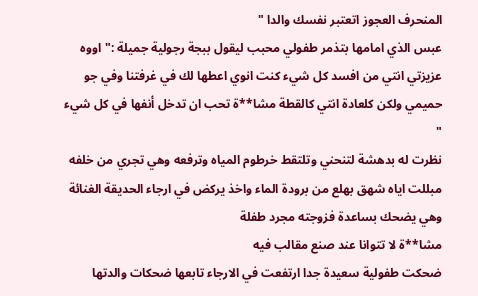المنحرف العجوز اتعتبر نفسك والدا "
عبس الذي امامها بتذمر طفولي محبب ليقول ببجة رجولية جميلة :"اووه عزيزتي انتي من افسد كل شيء كنت انوي اعطها لك في غرفتنا وفي جو حميمي ولكن كلعادة انتي كالقطة مشا**ة تحب ان تدخل أنفها في كل شيء "
نظرت له بدهشة لتنحني وتلتقط خرطوم المياه وترفعه وهي تجري من خلفه مبللت اياه شهق بهلع من برودة الماء واخذ يركض في ارجاء الحديقة الغنائة وهي يضحك بساعدة فزوجته مجرد طفلة
مشا**ة لا تتوانا عند صنع مقالب فيه
ضحكت طفولية سعيدة جدا ارتفعت في الارجاء تابعها ضحكات والدتها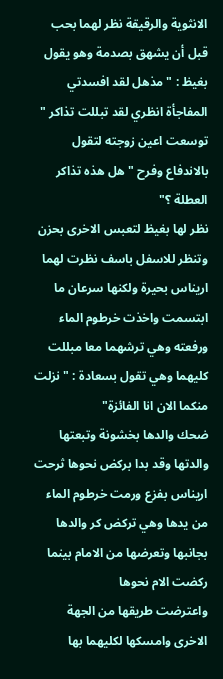الانثوية والرقيقة نظر لهما بحب قبل أن يشهق بصدمة وهو يقول بغيظ : "مذهل لقد افسدتي المفاجأة انظري لقد تبللت تذاكر "
توسعت اعين زوجته لتقول بالاندفاع وفرح "هل هذه تذاكر العطلة ؟"
نظر لها بغيظ لتعبس الاخرى بحزن وتنظر للاسفل باسف نظرت لهما اريناس بحيرة ولكنها سرعان ما ابتسمت واخذت خرطوم الماء ورفعته وهي ترشهما معا مبللت كليهما وهي تقول بسعادة : "نزلت منكما الان انا الفائزة"
ضحك والدها بخشونة وتبعتها والدتها وقد بدا بركض نحوها ثرحت اريناس بفزع ورمت خرطوم الماء من يدها وهي تركض كر والدها بجانبها وتعرضها من الامام بينما ركضت الام نحوها
واعترضت طريقها من الجهة الاخرى وامسكها لكليهما بها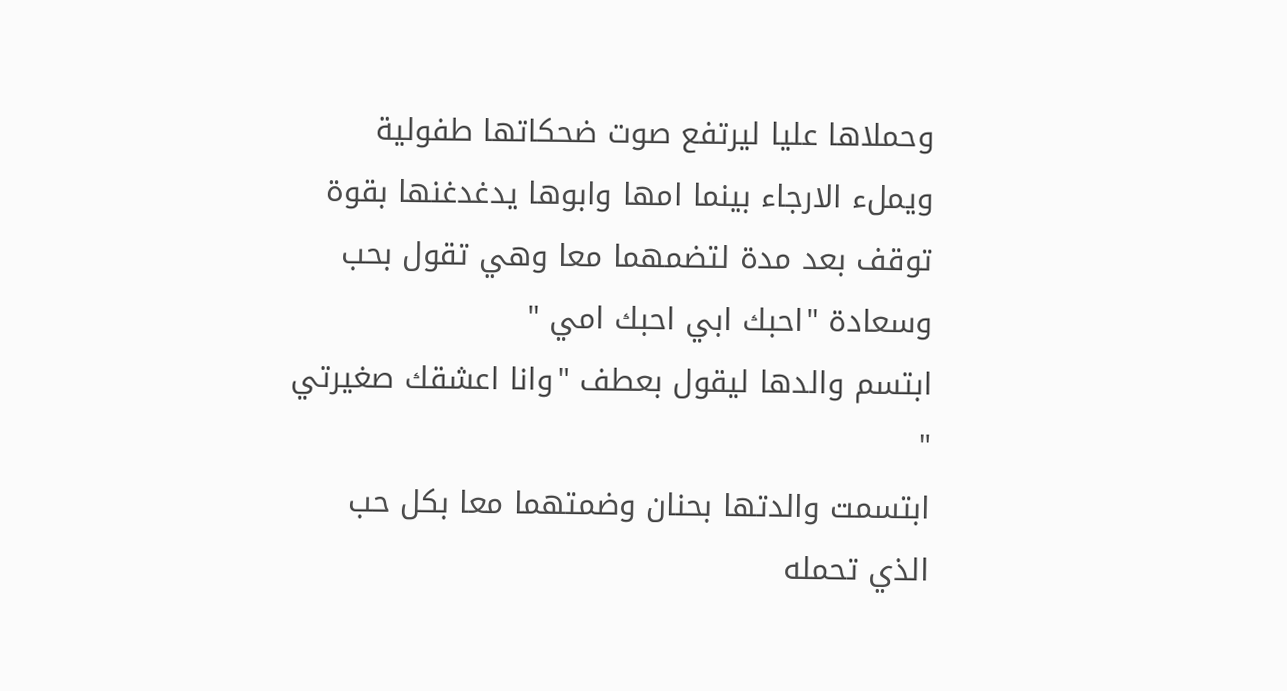وحملاها عليا ليرتفع صوت ضحكاتها طفولية ويملء الارجاء بينما امها وابوها يدغدغنها بقوة
توقف بعد مدة لتضمهما معا وهي تقول بحب وسعادة "احبك ابي احبك امي "
ابتسم والدها ليقول بعطف "وانا اعشقك صغيرتي "
ابتسمت والدتها بحنان وضمتهما معا بكل حب الذي تحمله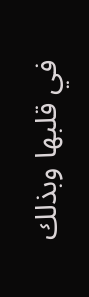في قلبها وبذلك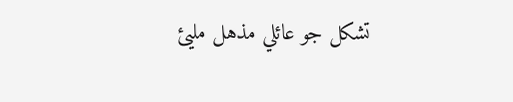تشكل جو عائلي مذهل مليئ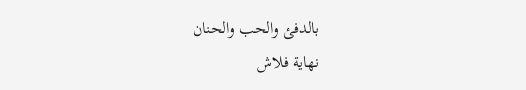بالدفئ والحب والحنان
نهاية فلاش